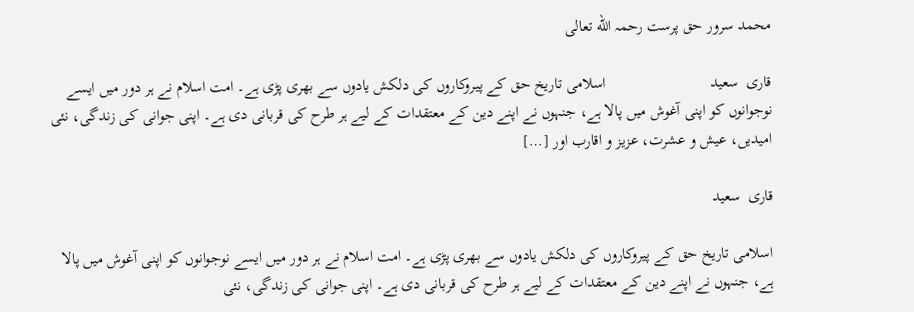محمد سرور حق پرست رحمہ الله تعالی

قاری  سعید                          اسلامی تاریخ حق کے پیروکاروں کی دلکش یادوں سے بھری پڑی ہے۔ امت اسلام نے ہر دور میں ایسے نوجوانوں کو اپنی آغوش میں پالا ہے، جنہوں نے اپنے دین کے معتقدات کے لیے ہر طرح کی قربانی دی ہے۔ اپنی جوانی کی زندگی، نئی امیدیں، عیش و عشرت، عزیز و اقارب اور […]

قاری  سعید

اسلامی تاریخ حق کے پیروکاروں کی دلکش یادوں سے بھری پڑی ہے۔ امت اسلام نے ہر دور میں ایسے نوجوانوں کو اپنی آغوش میں پالا ہے، جنہوں نے اپنے دین کے معتقدات کے لیے ہر طرح کی قربانی دی ہے۔ اپنی جوانی کی زندگی، نئی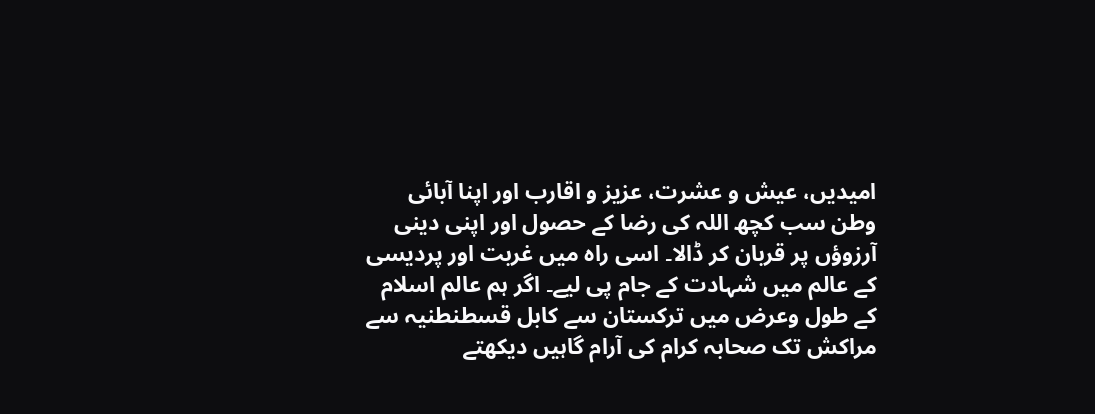امیدیں، عیش و عشرت، عزیز و اقارب اور اپنا آبائی وطن سب کچھ اللہ کی رضا کے حصول اور اپنی دینی آرزوؤں پر قربان کر ڈالا۔ اسی راہ میں غربت اور پردیسی کے عالم میں شہادت کے جام پی لیے۔ اگر ہم عالم اسلام کے طول وعرض میں ترکستان سے کابل قسطنطنیہ سے مراکش تک صحابہ کرام کی آرام گاہیں دیکھتے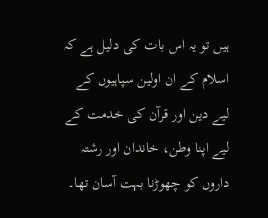ہیں تو یہ اس بات کی دلیل ہے کہ اسلام کے ان اولین سپاہیوں کے لیے دین اور قرآن کی خدمت کے لیے اپنا وطن، خاندان اور رشتہ داروں کو چھوڑنا بہت آسان تھا۔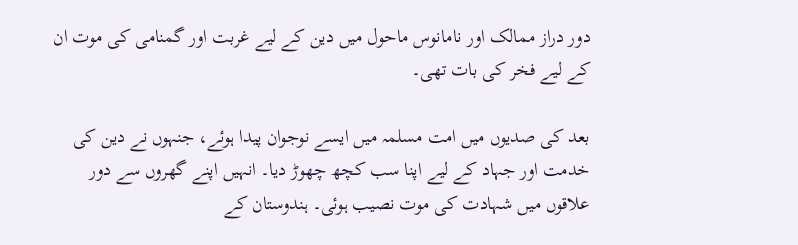دور دراز ممالک اور نامانوس ماحول میں دین کے لیے غربت اور گمنامی کی موت ان کے لیے فخر کی بات تھی۔

بعد کی صدیوں میں امت مسلمہ میں ایسے نوجوان پیدا ہوئے، جنہوں نے دین کی خدمت اور جہاد کے لیے اپنا سب کچھ چھوڑ دیا۔ انہیں اپنے گھروں سے دور علاقوں میں شہادت کی موت نصیب ہوئی۔ ہندوستان کے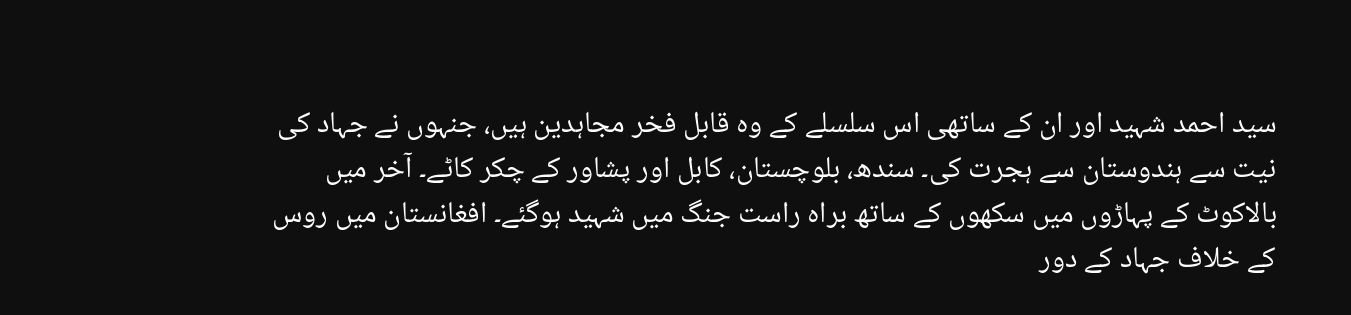سید احمد شہید اور ان کے ساتھی اس سلسلے کے وہ قابل فخر مجاہدین ہیں، جنہوں نے جہاد کی نیت سے ہندوستان سے ہجرت کی۔ سندھ، بلوچستان، کابل اور پشاور کے چکر کاٹے۔ آخر میں بالاکوٹ کے پہاڑوں میں سکھوں کے ساتھ براہ راست جنگ میں شہید ہوگئے۔ افغانستان میں روس کے خلاف جہاد کے دور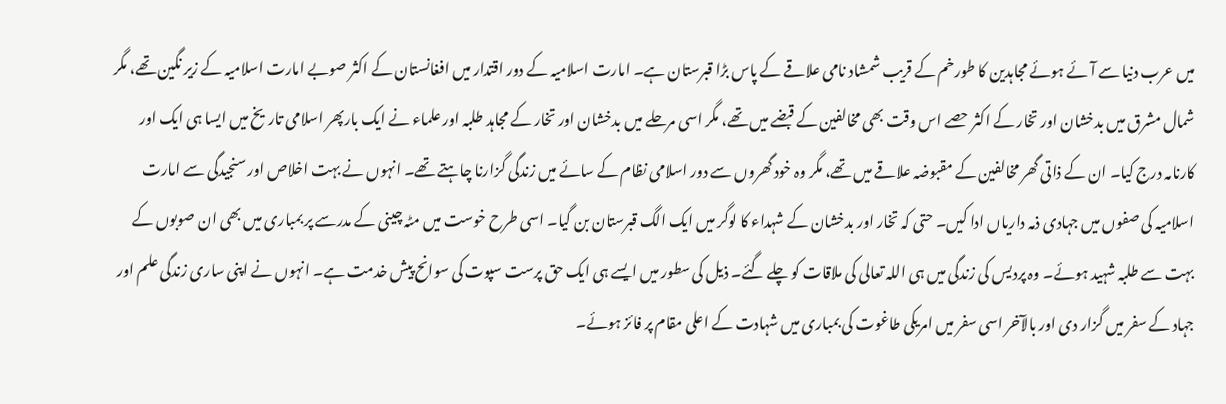میں عرب دنیا سے آئے ہوئے مجاہدین کا طورخم کے قریب شمشاد نامی علاقے کے پاس بڑا قبرستان ہے۔ امارت اسلامیہ کے دور اقتدار میں افغانستان کے اکثر صوبے امارت اسلامیہ کے زیر نگین تھے، مگر شمال مشرق میں بدخشان اور تخار کے اکثر حصے اس وقت بھی مخالفین کے قبضے میں تھے، مگر اسی مرحلے میں بدخشان اور تخار کے مجاہد طلبہ اور علماء نے ایک بارپھر اسلامی تاریخ میں ایسا ہی ایک اور کارنامہ درج کیا۔ ان کے ذاتی گھر مخالفین کے مقبوضہ علاقے میں تھے، مگر وہ خود گھروں سے دور اسلامی نظام کے سائے میں زندگی گزارنا چاہتے تھے۔ انہوں نے بہت اخلاص اور سنجیدگی سے امارت اسلامیہ کی صفوں میں جہادی ذمہ داریاں ادا کیں۔ حتی کہ تخار اور بدخشان کے شہداء کا لوگر میں ایک الگ قبرستان بن گیا۔ اسی طرح خوست میں مٹہ چینی کے مدرسے پر بمباری میں بھی ان صوبوں کے بہت سے طلبہ شہید ہوئے۔ وہ پردیس کی زندگی میں ہی اللہ تعالی کی ملاقات کو چلے گئے۔ ذیل کی سطور میں ایسے ہی ایک حق پرست سپوت کی سوانح پیش خدمت ہے۔ انہوں نے اپنی ساری زندگی علم اور جہاد کے سفر میں گزار دی اور بالآخر اسی سفر میں امریکی طاغوت کی بمباری میں شہادت کے اعلی مقام پر فائز ہوئے۔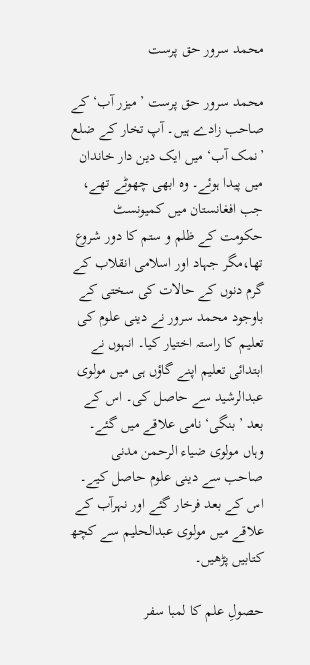محمد سرور حق پرست

محمد سرور حق پرست ’میزر آب‘ کے صاحب زادے ہیں۔ آپ تخار کے ضلع ’نمک آب‘ میں ایک دین دار خاندان میں پیدا ہوئے۔ وہ ابھی چھوٹے تھے، جب افغانستان میں کمیونسٹ حکومت کے ظلم و ستم کا دور شروع تھا،مگر جہاد اور اسلامی انقلاب کے گرم دنوں کے حالات کی سختی کے باوجود محمد سرور نے دینی علوم کی تعلیم کا راستہ اختیار کیا۔ انہوں نے ابتدائی تعلیم اپنے گاؤں ہی میں مولوی عبدالرشید سے حاصل کی۔ اس کے بعد ’بنگی‘ نامی علاقے میں گئے۔ وہاں مولوی ضیاء الرحمن مدنی صاحب سے دینی علوم حاصل کیے۔ اس کے بعد فرخار گئے اور نہرآب کے علاقے میں مولوی عبدالحلیم سے کچھ کتابیں پڑھیں۔

حصولِ علم کا لمبا سفر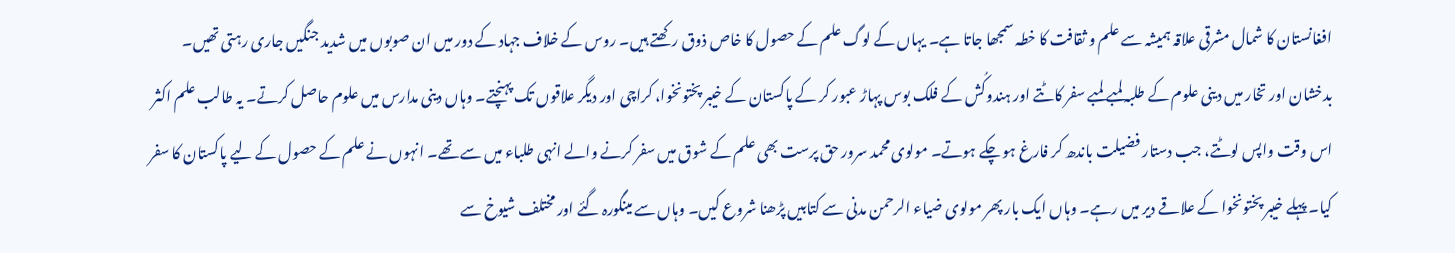افغانستان کا شمال مشرقی علاقہ ہمیشہ سے علم و ثقافت کا خطہ سمجھا جاتا ہے۔ یہاں کے لوگ علم کے حصول کا خاص ذوق رکھتے ہیں۔ روس کے خلاف جہاد کے دور میں ان صوبوں میں شدید جنگیں جاری رہتی تھیں۔ بدخشان اور تخار میں دینی علوم کے طلبہ لمبے لمبے سفر کاٹتے اور ہندوکُش کے فلک بوس پہاڑ عبور کر کے پاکستان کے خیبر پختونخوا، کراچی اور دیگر علاقوں تک پہنچتے۔ وہاں دینی مدارس میں علوم حاصل کرتے۔ یہ طالب علم اکثر اس وقت واپس لوٹتے، جب دستار فضیلت باندھ کر فارغ ہو چکے ہوتے۔ مولوی محمد سرور حق پرست بھی علم کے شوق میں سفر کرنے والے انہی طلباء میں سے تھے۔ انہوں نے علم کے حصول کے لیے پاکستان کا سفر کیا۔ پہلے خیبر پختونخوا کے علاقے دیر میں رہے۔ وہاں ایک بار پھر مولوی ضیاء الرحمن مدنی سے کتابیں پڑھنا شروع کیں۔ وہاں سے مینگورہ گئے اور مختلف شیوخ سے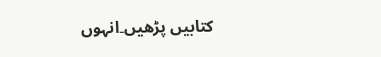کتابیں پڑھیں۔انہوں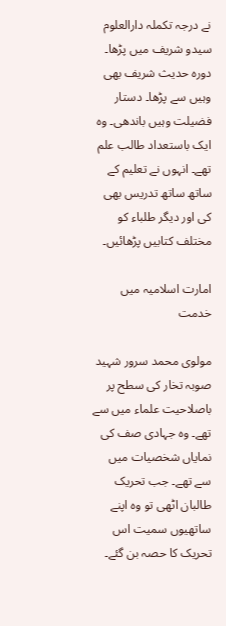نے درجہ تکملہ دارالعلوم سیدو شریف میں پڑھا۔ دورہ حدیث شریف بھی وہیں سے پڑھا۔ دستار فضیلت وہیں باندھی۔ وہ ایک باستعداد طالب علم تھے۔ انہوں نے تعلیم کے ساتھ ساتھ تدریس بھی کی اور دیگر طلباء کو مختلف کتابیں پڑھائیں۔

امارت اسلامیہ میں خدمت

مولوی محمد سرور شہید صوبہ تخار کی سطح پر باصلاحیت علماء میں سے تھے۔ وہ جہادی صف کی نمایاں شخصیات میں سے تھے۔ جب تحریک طالبان اٹھی تو وہ اپنے ساتھیوں سمیت اس تحریک کا حصہ بن گئے۔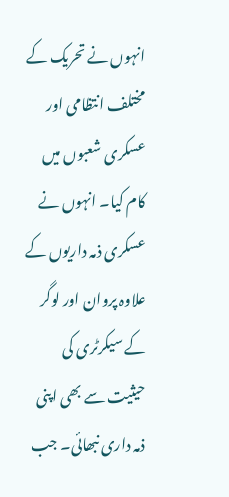انہوں نے تحریک کے مختلف انتظامی اور عسکری شعبوں میں کام کیا۔ انہوں نے عسکری ذمہ داریوں کے علاوہ پروان اور لوگر کے سیکرٹری کی حیثیت سے بھی اپنی ذمہ داری نبھائی۔ جب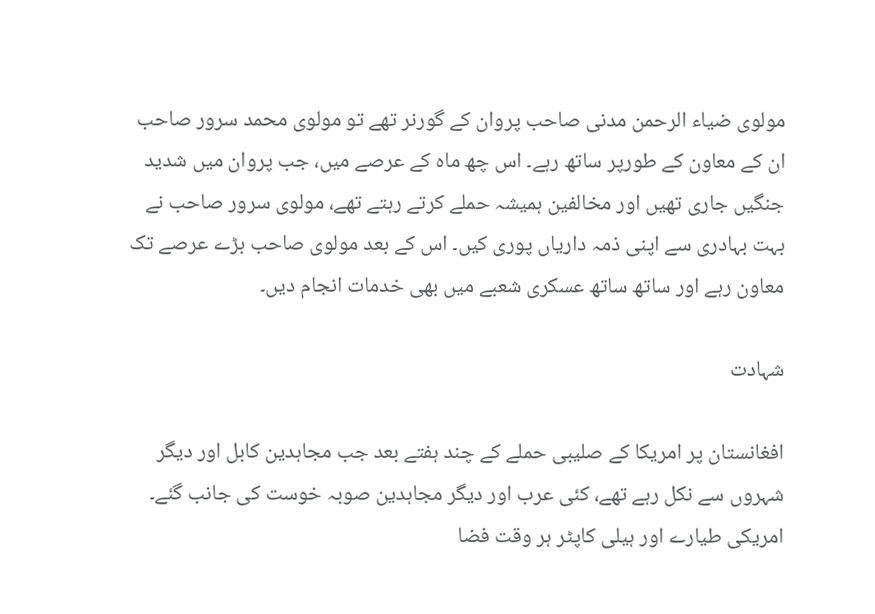مولوی ضیاء الرحمن مدنی صاحب پروان کے گورنر تھے تو مولوی محمد سرور صاحب ان کے معاون کے طورپر ساتھ رہے۔ اس چھ ماہ کے عرصے میں، جب پروان میں شدید جنگیں جاری تھیں اور مخالفین ہمیشہ حملے کرتے رہتے تھے، مولوی سرور صاحب نے بہت بہادری سے اپنی ذمہ داریاں پوری کیں۔ اس کے بعد مولوی صاحب بڑے عرصے تک معاون رہے اور ساتھ ساتھ عسکری شعبے میں بھی خدمات انجام دیں۔

شہادت

افغانستان پر امریکا کے صلیبی حملے کے چند ہفتے بعد جب مجاہدین کابل اور دیگر شہروں سے نکل رہے تھے، کئی عرب اور دیگر مجاہدین صوبہ خوست کی جانب گئے۔ امریکی طیارے اور ہیلی کاپٹر ہر وقت فضا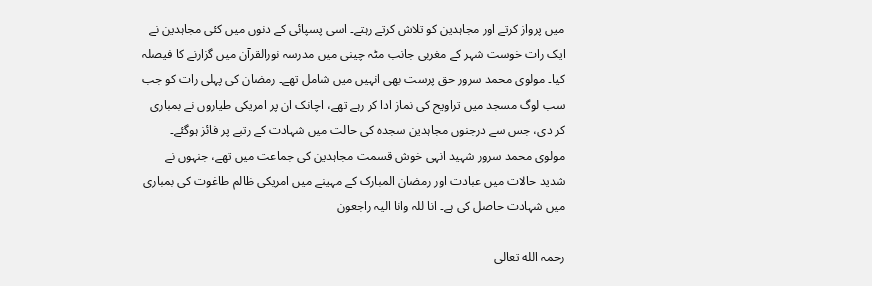میں پرواز کرتے اور مجاہدین کو تلاش کرتے رہتے۔ اسی پسپائی کے دنوں میں کئی مجاہدین نے ایک رات خوست شہر کے مغربی جانب مٹہ چینی میں مدرسہ نورالقرآن میں گزارنے کا فیصلہ کیا۔ مولوی محمد سرور حق پرست بھی انہیں میں شامل تھے۔ رمضان کی پہلی رات کو جب سب لوگ مسجد میں تراویح کی نماز ادا کر رہے تھے، اچانک ان پر امریکی طیاروں نے بمباری کر دی، جس سے درجنوں مجاہدین سجدہ کی حالت میں شہادت کے رتبے پر فائز ہوگئے۔ مولوی محمد سرور شہید انہی خوش قسمت مجاہدین کی جماعت میں تھے، جنہوں نے شدید حالات میں عبادت اور رمضان المبارک کے مہینے میں امریکی ظالم طاغوت کی بمباری میں شہادت حاصل کی ہے۔ انا للہ وانا الیہ راجعون

رحمہ الله تعالی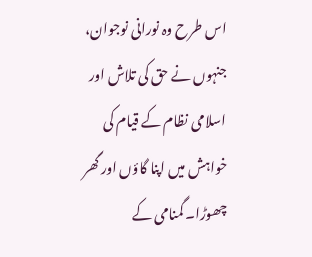اس طرح وہ نورانی نوجوان، جنہوں نے حق کی تلاش اور اسلامی نظام کے قیام کی خواہش میں اپنا گاؤں اور گھر چھوڑا۔ گمنامی کے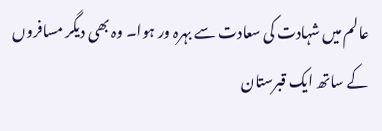عالم میں شہادت کی سعادت سے بہرہ ور ہوا۔ وہ بھی دیگر مسافروں کے ساتھ ایک قبرستان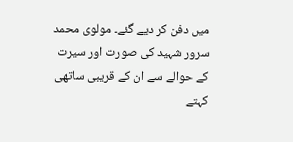میں دفن کر دیے گئے۔ مولوی محمد سرور شہید کی صورت اور سیرت کے حوالے سے ان کے قریبی ساتھی کہتے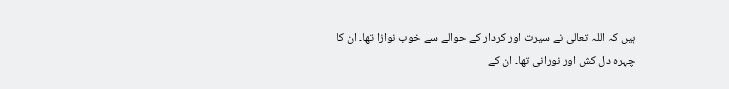ہیں کہ اللہ تعالی نے سیرت اور کردار کے حوالے سے خوب نوازا تھا۔ ان کا چہرہ دل کش اور نورانی تھا۔ ان کے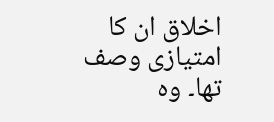اخلاق ان کا امتیازی وصف تھا۔ وہ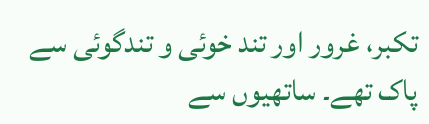تکبر، غرور اور تند خوئی و تندگوئی سے پاک تھے۔ ساتھیوں سے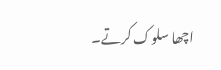اچھا سلوک کرتے۔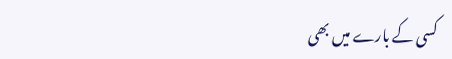کسی کے بارے میں بھی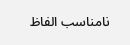نامناسب الفاظ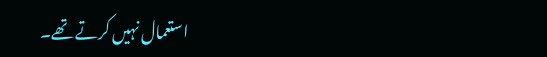استعمال نہیں کرتے تھے۔